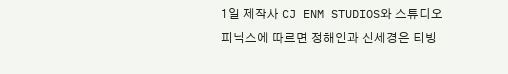1일 제작사 CJ ENM STUDIOS와 스튜디오 피닉스에 따르면 정해인과 신세경은 티빙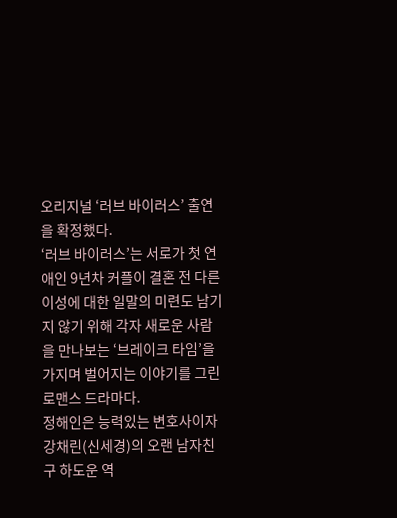오리지널 ‘러브 바이러스’ 출연을 확정했다.
‘러브 바이러스’는 서로가 첫 연애인 9년차 커플이 결혼 전 다른 이성에 대한 일말의 미련도 남기지 않기 위해 각자 새로운 사람을 만나보는 ‘브레이크 타임’을 가지며 벌어지는 이야기를 그린 로맨스 드라마다.
정해인은 능력있는 변호사이자 강채린(신세경)의 오랜 남자친구 하도운 역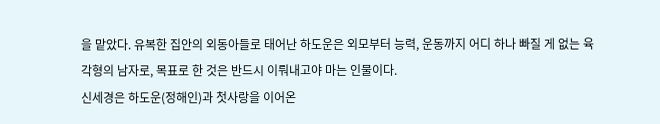을 맡았다. 유복한 집안의 외동아들로 태어난 하도운은 외모부터 능력, 운동까지 어디 하나 빠질 게 없는 육각형의 남자로, 목표로 한 것은 반드시 이뤄내고야 마는 인물이다.
신세경은 하도운(정해인)과 첫사랑을 이어온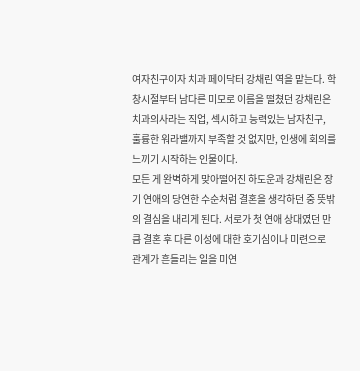여자친구이자 치과 페이닥터 강채린 역을 맡는다. 학창시절부터 남다른 미모로 이름을 떨쳤던 강채린은 치과의사라는 직업, 섹시하고 능력있는 남자친구, 훌륭한 워라밸까지 부족할 것 없지만, 인생에 회의를 느끼기 시작하는 인물이다.
모든 게 완벽하게 맞아떨어진 하도운과 강채린은 장기 연애의 당연한 수순처럼 결혼을 생각하던 중 뜻밖의 결심을 내리게 된다. 서로가 첫 연애 상대였던 만큼 결혼 후 다른 이성에 대한 호기심이나 미련으로 관계가 흔들리는 일을 미연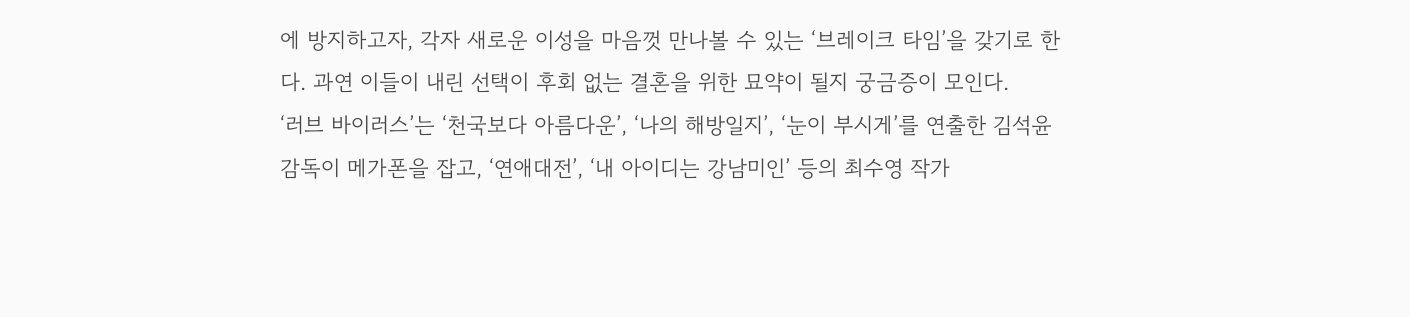에 방지하고자, 각자 새로운 이성을 마음껏 만나볼 수 있는 ‘브레이크 타임’을 갖기로 한다. 과연 이들이 내린 선택이 후회 없는 결혼을 위한 묘약이 될지 궁금증이 모인다.
‘러브 바이러스’는 ‘천국보다 아름다운’, ‘나의 해방일지’, ‘눈이 부시게’를 연출한 김석윤 감독이 메가폰을 잡고, ‘연애대전’, ‘내 아이디는 강남미인’ 등의 최수영 작가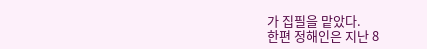가 집필을 맡았다.
한편 정해인은 지난 8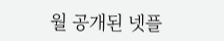월 공개된 넷플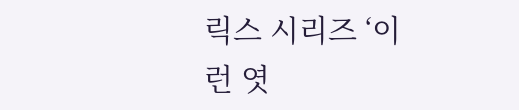릭스 시리즈 ‘이런 엿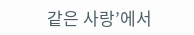같은 사랑’에서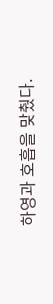하영과 호흡을 맞췄다.